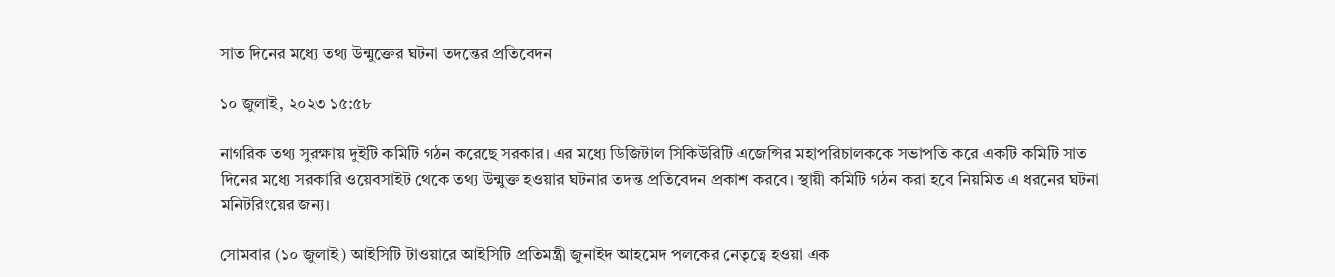সাত দিনের মধ্যে তথ্য উন্মুক্তের ঘটনা তদন্তের প্রতিবেদন

১০ জুলাই, ২০২৩ ১৫:৫৮

নাগরিক তথ্য সুরক্ষায় দুইটি কমিটি গঠন করেছে সরকার। এর মধ্যে ডিজিটাল সিকিউরিটি এজেন্সির মহাপরিচালককে সভাপতি করে একটি কমিটি সাত দিনের মধ্যে সরকারি ওয়েবসাইট থেকে তথ্য উন্মুক্ত হওয়ার ঘটনার তদন্ত প্রতিবেদন প্রকাশ করবে। স্থায়ী কমিটি গঠন করা হবে নিয়মিত এ ধরনের ঘটনা মনিটরিংয়ের জন্য।

সোমবার (১০ জুলাই) আইসিটি টাওয়ারে আইসিটি প্রতিমন্ত্রী জুনাইদ আহমেদ পলকের নেতৃত্বে হওয়া এক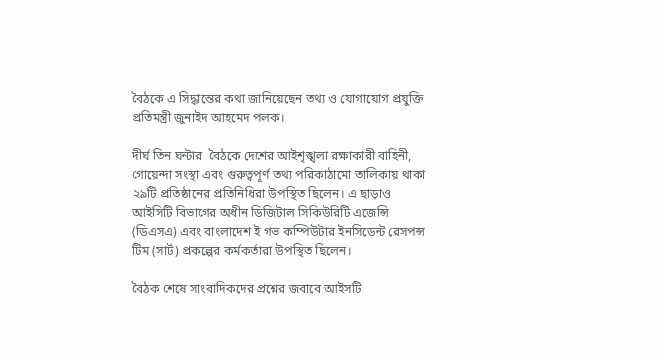বৈঠকে এ সিদ্ধান্তের কথা জানিয়েছেন তথ্য ও যোগাযোগ প্রযুক্তি প্রতিমন্ত্রী জুনাইদ আহমেদ পলক।

দীর্ঘ তিন ঘন্টার  বৈঠকে দেশের আইশৃঙ্খলা রক্ষাকারী বাহিনী, গোয়েন্দা সংস্থা এবং গুরুত্বপূর্ণ তথ্য পরিকাঠামো তালিকায় থাকা ২৯টি প্রতিষ্ঠানের প্রতিনিধিরা উপস্থিত ছিলেন। এ ছাড়াও আইসিটি বিভাগের অধীন ডিজিটাল সিকিউরিটি এজেন্সি (ডিএসএ) এবং বাংলাদেশ ই গভ কম্পিউটার ইনসিডেন্ট রেসপন্স টিম (সার্ট) প্রকল্পের কর্মকর্তারা উপস্থিত ছিলেন।

বৈঠক শেষে সাংবাদিকদের প্রশ্নের জবাবে আইসটি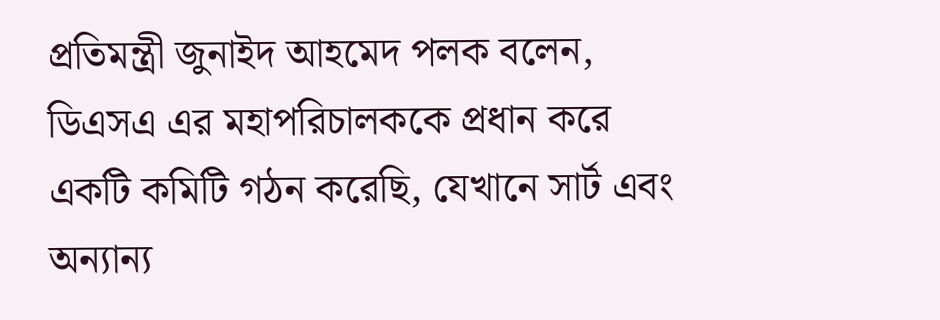প্রতিমন্ত্রী জুনাইদ আহমেদ পলক বলেন, ডিএসএ এর মহাপরিচালককে প্রধান করে একটি কমিটি গঠন করেছি, যেখানে সার্ট এবং অন্যান্য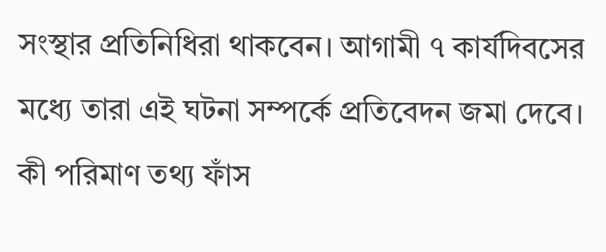সংস্থার প্রতিনিধিরা থাকবেন। আগামী ৭ কার্যদিবসের মধ্যে তারা এই ঘটনা সম্পর্কে প্রতিবেদন জমা দেবে। কী পরিমাণ তথ্য ফাঁস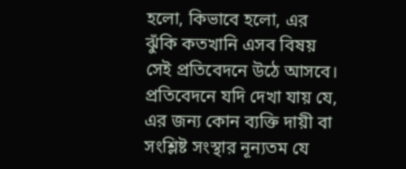হলো, কিভাবে হলো, এর ঝুঁকি কতখানি এসব বিষয় সেই প্রতিবেদনে উঠে আসবে। প্রতিবেদনে যদি দেখা যায় যে, এর জন্য কোন ব্যক্তি দায়ী বা সংশ্লিষ্ট সংস্থার নূন্যতম যে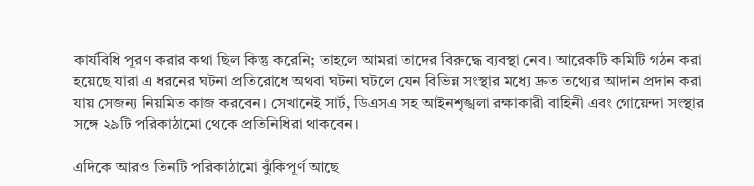কার্যবিধি পূরণ করার কথা ছিল কিন্তু করেনি; তাহলে আমরা তাদের বিরুদ্ধে ব্যবস্থা নেব। আরেকটি কমিটি গঠন করা হয়েছে যারা এ ধরনের ঘটনা প্রতিরোধে অথবা ঘটনা ঘটলে যেন বিভিন্ন সংস্থার মধ্যে দ্রুত তথ্যের আদান প্রদান করা যায় সেজন্য নিয়মিত কাজ করবেন। সেখানেই সার্ট, ডিএসএ সহ আইনশৃঙ্খলা রক্ষাকারী বাহিনী এবং গোয়েন্দা সংস্থার সঙ্গে ২৯টি পরিকাঠামো থেকে প্রতিনিধিরা থাকবেন।

এদিকে আরও তিনটি পরিকাঠামো ঝুঁকিপূর্ণ আছে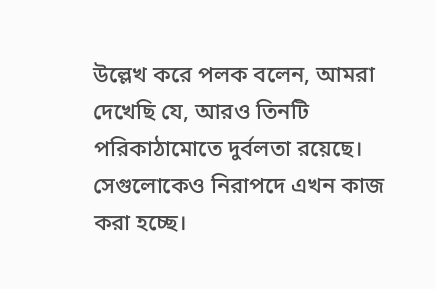উল্লেখ করে পলক বলেন, আমরা দেখেছি যে, আরও তিনটি পরিকাঠামোতে দুর্বলতা রয়েছে। সেগুলোকেও নিরাপদে এখন কাজ করা হচ্ছে।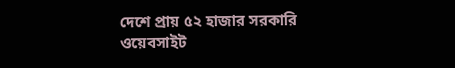দেশে প্রায় ৫২ হাজার সরকারি ওয়েবসাইট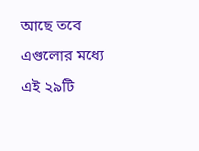আছে তবে এগুলোর মধ্যে এই ২৯টি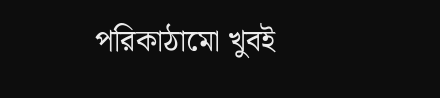পরিকাঠামো খুবই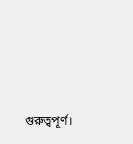গুরুত্বপূর্ণ।